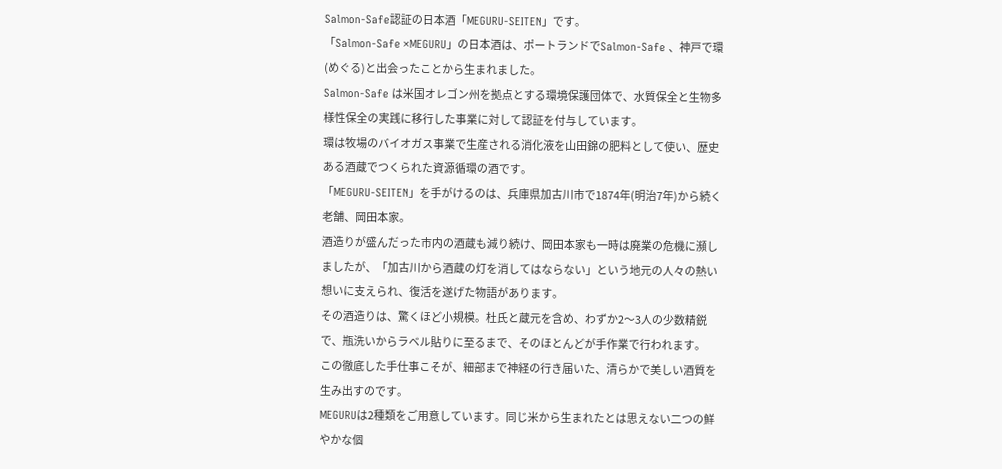Salmon-Safe認証の日本酒「MEGURU-SEITEN」です。
「Salmon-Safe ×MEGURU」の日本酒は、ポートランドでSalmon-Safe 、神戸で環(めぐる)と出会ったことから生まれました。
Salmon-Safe は米国オレゴン州を拠点とする環境保護団体で、水質保全と生物多様性保全の実践に移行した事業に対して認証を付与しています。
環は牧場のバイオガス事業で生産される消化液を山田錦の肥料として使い、歴史ある酒蔵でつくられた資源循環の酒です。
「MEGURU-SEITEN」を手がけるのは、兵庫県加古川市で1874年(明治7年)から続く老舗、岡田本家。
酒造りが盛んだった市内の酒蔵も減り続け、岡田本家も一時は廃業の危機に瀕しましたが、「加古川から酒蔵の灯を消してはならない」という地元の人々の熱い想いに支えられ、復活を遂げた物語があります。
その酒造りは、驚くほど小規模。杜氏と蔵元を含め、わずか2〜3人の少数精鋭で、瓶洗いからラベル貼りに至るまで、そのほとんどが手作業で行われます。
この徹底した手仕事こそが、細部まで神経の行き届いた、清らかで美しい酒質を生み出すのです。
MEGURUは2種類をご用意しています。同じ米から生まれたとは思えない二つの鮮やかな個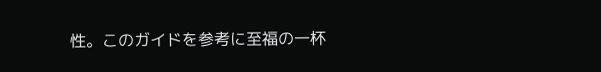性。このガイドを参考に至福の一杯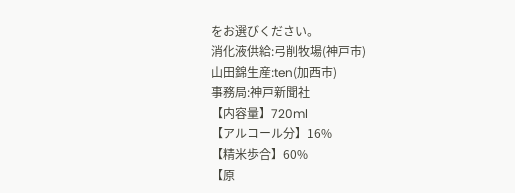をお選びください。
消化液供給:弓削牧場(神戸市)
山田錦生産:ten(加西市)
事務局:神戸新聞社
【内容量】720ml
【アルコール分】16%
【精米歩合】60%
【原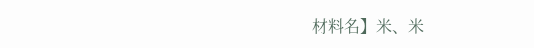材料名】米、米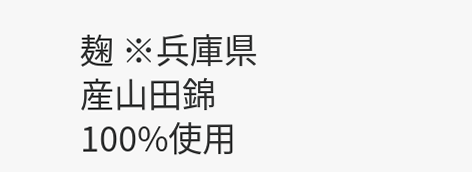麹 ※兵庫県産山田錦100%使用